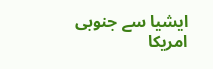ایشیا سے جنوبی امریکا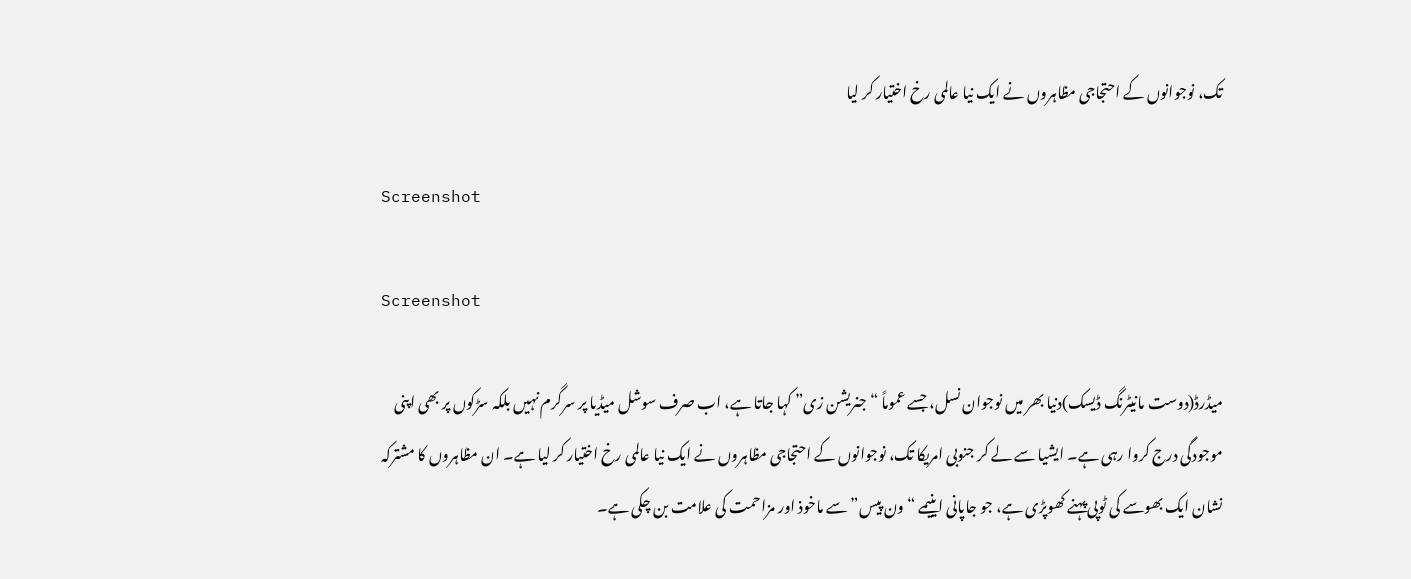تک، نوجوانوں کے احتجاجی مظاہروں نے ایک نیا عالمی رخ اختیار کر لیا

Screenshot

Screenshot

میڈرڈ(دوست مانیٹرنگ ڈیسک)دنیا بھر میں نوجوان نسل، جسے عموماً “جنریشن زی” کہا جاتا ہے، اب صرف سوشل میڈیا پر سرگرم نہیں بلکہ سڑکوں پر بھی اپنی موجودگی درج کروا رہی ہے۔ ایشیا سے لے کر جنوبی امریکا تک، نوجوانوں کے احتجاجی مظاہروں نے ایک نیا عالمی رخ اختیار کر لیا ہے۔ ان مظاہروں کا مشترکہ نشان ایک بھوسے کی ٹوپی پہنے کھوپڑی ہے، جو جاپانی اینیمے “ون پیس” سے ماخوذ اور مزاحمت کی علامت بن چکی ہے۔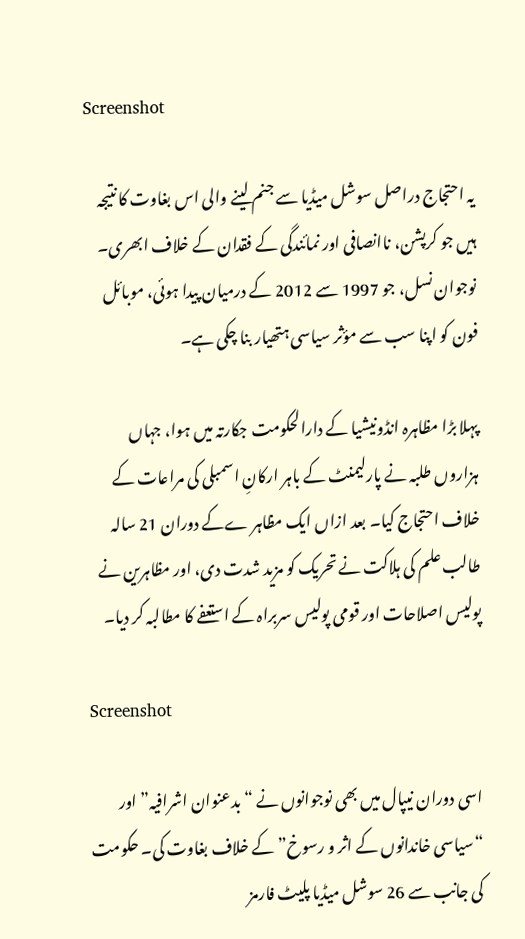Screenshot

یہ احتجاج دراصل سوشل میڈیا سے جنم لینے والی اس بغاوت کا نتیجہ ہیں جو کرپشن، ناانصافی اور نمائندگی کے فقدان کے خلاف ابھری۔ نوجوان نسل، جو 1997 سے 2012 کے درمیان پیدا ہوئی، موبائل فون کو اپنا سب سے مؤثر سیاسی ہتھیار بنا چکی ہے۔

پہلا بڑا مظاہرہ انڈونیشیا کے دارالحکومت جکارتہ میں ہوا، جہاں ہزاروں طلبہ نے پارلیمنٹ کے باہر ارکانِ اسمبلی کی مراعات کے خلاف احتجاج کیا۔ بعد ازاں ایک مظاہر ےکے دوران 21 سالہ طالب علم کی ہلاکت نے تحریک کو مزید شدت دی، اور مظاہرین نے پولیس اصلاحات اور قومی پولیس سربراہ کے استعفے کا مطالبہ کر دیا۔

Screenshot

اسی دوران نیپال میں بھی نوجوانوں نے “بدعنوان اشرافیہ” اور “سیاسی خاندانوں کے اثر و رسوخ” کے خلاف بغاوت کی۔ حکومت کی جانب سے 26 سوشل میڈیا پلیٹ فارمز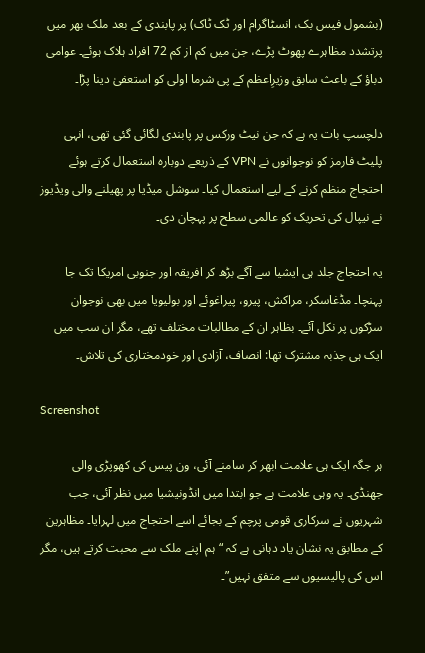(بشمول فیس بک، انسٹاگرام اور ٹک ٹاک) پر پابندی کے بعد ملک بھر میں پرتشدد مظاہرے پھوٹ پڑے، جن میں کم از کم 72 افراد ہلاک ہوئے۔ عوامی دباؤ کے باعث سابق وزیرِاعظم کے پی شرما اولی کو استعفیٰ دینا پڑا۔

دلچسپ بات یہ ہے کہ جن نیٹ ورکس پر پابندی لگائی گئی تھی، انہی پلیٹ فارمز کو نوجوانوں نے VPN کے ذریعے دوبارہ استعمال کرتے ہوئے احتجاج منظم کرنے کے لیے استعمال کیا۔ سوشل میڈیا پر پھیلنے والی ویڈیوز نے نیپال کی تحریک کو عالمی سطح پر پہچان دی۔

یہ احتجاج جلد ہی ایشیا سے آگے بڑھ کر افریقہ اور جنوبی امریکا تک جا پہنچا۔ مڈغاسکر، مراکش، پیرو، پیراغوئے اور بولیویا میں بھی نوجوان سڑکوں پر نکل آئے۔ بظاہر ان کے مطالبات مختلف تھے، مگر ان سب میں ایک ہی جذبہ مشترک تھا: انصاف، آزادی اور خودمختاری کی تلاش۔

Screenshot

ہر جگہ ایک ہی علامت ابھر کر سامنے آئی، ون پیس کی کھوپڑی والی جھنڈی۔ یہ وہی علامت ہے جو ابتدا میں انڈونیشیا میں نظر آئی، جب شہریوں نے سرکاری قومی پرچم کے بجائے اسے احتجاج میں لہرایا۔ مظاہرین کے مطابق یہ نشان یاد دہانی ہے کہ “ہم اپنے ملک سے محبت کرتے ہیں، مگر اس کی پالیسیوں سے متفق نہیں”۔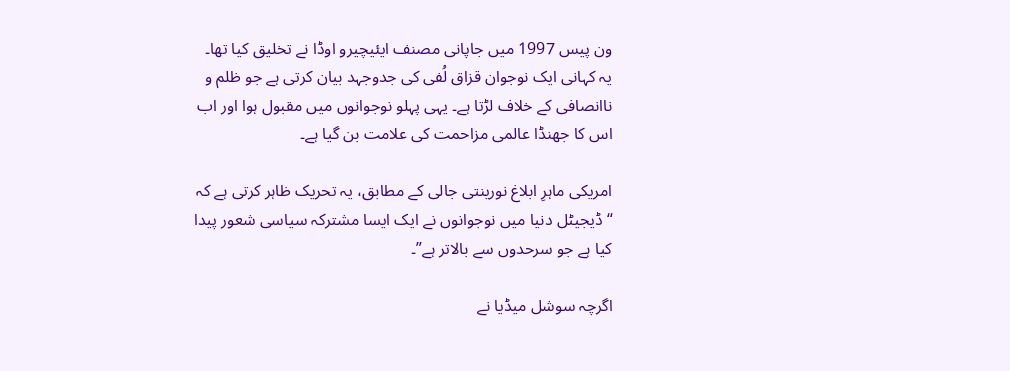ون پیس 1997 میں جاپانی مصنف ایئیچیرو اوڈا نے تخلیق کیا تھا۔ یہ کہانی ایک نوجوان قزاق لُفی کی جدوجہد بیان کرتی ہے جو ظلم و ناانصافی کے خلاف لڑتا ہے۔ یہی پہلو نوجوانوں میں مقبول ہوا اور اب اس کا جھنڈا عالمی مزاحمت کی علامت بن گیا ہے۔

امریکی ماہرِ ابلاغ نورینتی جالی کے مطابق، یہ تحریک ظاہر کرتی ہے کہ “ڈیجیٹل دنیا میں نوجوانوں نے ایک ایسا مشترکہ سیاسی شعور پیدا کیا ہے جو سرحدوں سے بالاتر ہے”۔

اگرچہ سوشل میڈیا نے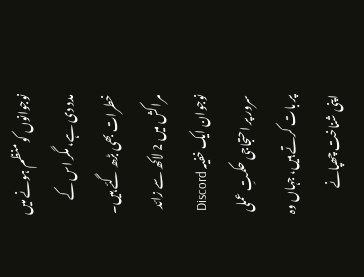نوجوانوں کو منظم ہونے میں مدد دی ہے، مگر اس کے خطرات بھی بڑھ گئے ہیں۔ مراکش میں 2 لاکھ سے زائد نوجوان ایک خفیہ Discord سرور پر احتجاجی حکمتِ عملی پر بات کرتے ہیں، جہاں وہ اپنی شناخت چھپانے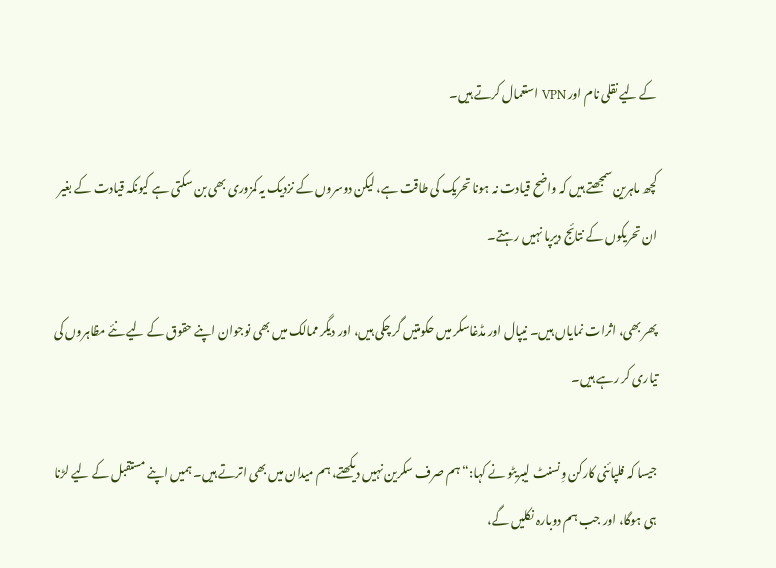کے لیے نقلی نام اور VPN استعمال کرتے ہیں۔

کچھ ماہرین سمجھتے ہیں کہ واضح قیادت نہ ہونا تحریک کی طاقت ہے، لیکن دوسروں کے نزدیک یہ کمزوری بھی بن سکتی ہے کیونکہ قیادت کے بغیر ان تحریکوں کے نتائج دیرپا نہیں رہتے۔

پھر بھی، اثرات نمایاں ہیں۔ نیپال اور مڈغاسکر میں حکومتیں گر چکی ہیں، اور دیگر ممالک میں بھی نوجوان اپنے حقوق کے لیے نئے مظاہروں کی تیاری کر رہے ہیں۔

جیسا کہ فلپائنی کارکن وِنسنٹ لیبریٹو نے کہا:“ہم صرف سکرین نہیں دیکھتے، ہم میدان میں بھی اترتے ہیں۔ ہمیں اپنے مستقبل کے لیے لڑنا ہی ہوگا، اور جب ہم دوبارہ نکلیں گے،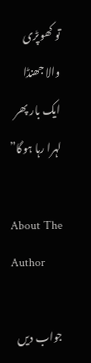تو کھوپڑی والا جھنڈا ایک بار پھر لہرا رہا ہوگا”

About The Author

جواب دیں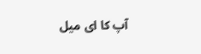آپ کا ای میل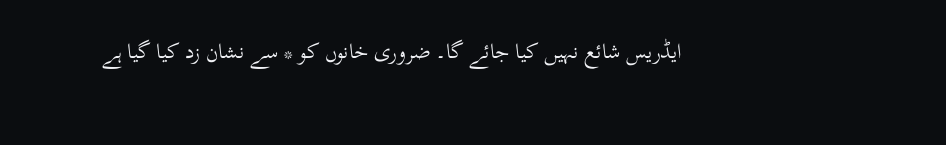ایڈریس شائع نہیں کیا جائے گا۔ ضروری خانوں کو * سے نشان زد کیا گیا ہے